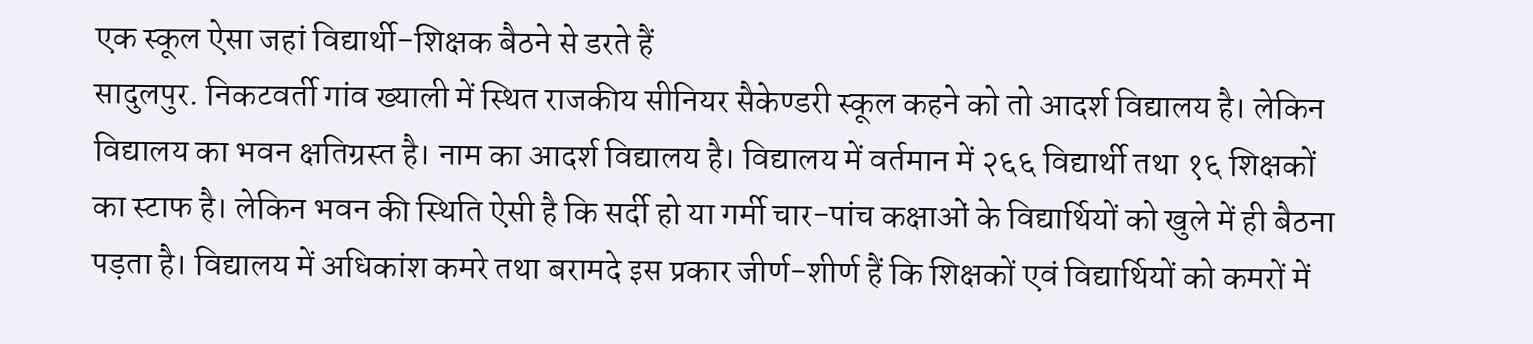एक स्कूल ऐसा जहां विद्यार्थी-शिक्षक बैठने से डरते हैं
सादुलपुर. निकटवर्ती गांव ख्याली में स्थित राजकीय सीनियर सैकेण्डरी स्कूल कहने को तो आदर्श विद्यालय है। लेकिन विद्यालय का भवन क्षतिग्रस्त है। नाम का आदर्श विद्यालय है। विद्यालय में वर्तमान में २६६ विद्यार्थी तथा १६ शिक्षकों का स्टाफ है। लेकिन भवन की स्थिति ऐसी है कि सर्दी हो या गर्मी चार-पांच कक्षाओं के विद्यार्थियों को खुले में ही बैठना पड़ता है। विद्यालय में अधिकांश कमरे तथा बरामदे इस प्रकार जीर्ण-शीर्ण हैं कि शिक्षकों एवं विद्यार्थियों को कमरों में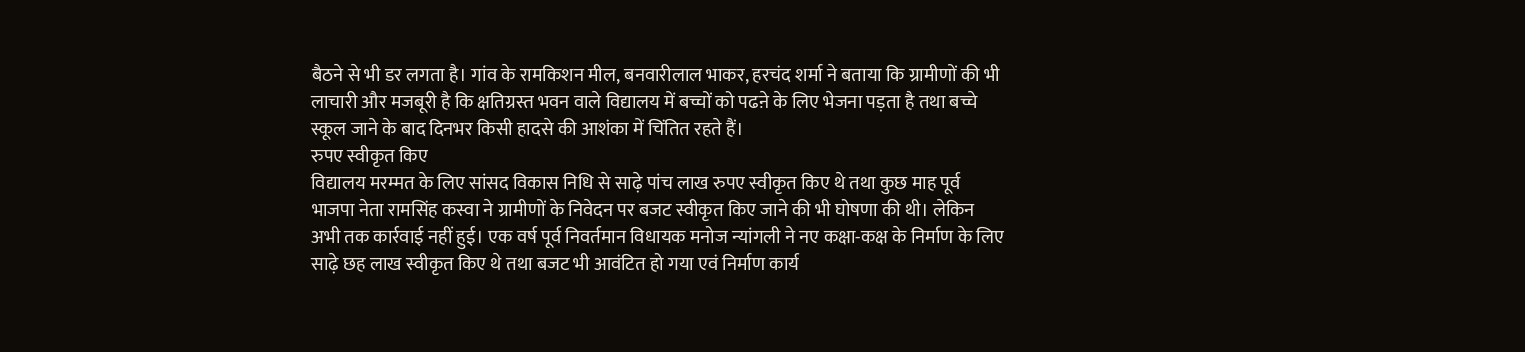बैठने से भी डर लगता है। गांव के रामकिशन मील, बनवारीलाल भाकर, हरचंद शर्मा ने बताया कि ग्रामीणों की भी लाचारी और मजबूरी है कि क्षतिग्रस्त भवन वाले विद्यालय में बच्चों को पढऩे के लिए भेजना पड़ता है तथा बच्चे स्कूल जाने के बाद दिनभर किसी हादसे की आशंका में चिंतित रहते हैं।
रुपए स्वीकृत किए
विद्यालय मरम्मत के लिए सांसद विकास निधि से साढ़े पांच लाख रुपए स्वीकृत किए थे तथा कुछ माह पूर्व भाजपा नेता रामसिंह कस्वा ने ग्रामीणों के निवेदन पर बजट स्वीकृत किए जाने की भी घोषणा की थी। लेकिन अभी तक कार्रवाई नहीं हुई। एक वर्ष पूर्व निवर्तमान विधायक मनोज न्यांगली ने नए कक्षा-कक्ष के निर्माण के लिए साढ़े छह लाख स्वीकृत किए थे तथा बजट भी आवंटित हो गया एवं निर्माण कार्य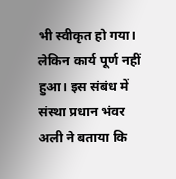भी स्वीकृत हो गया। लेकिन कार्य पूर्ण नहीं हुआ। इस संबंध में संस्था प्रधान भंवर अली ने बताया कि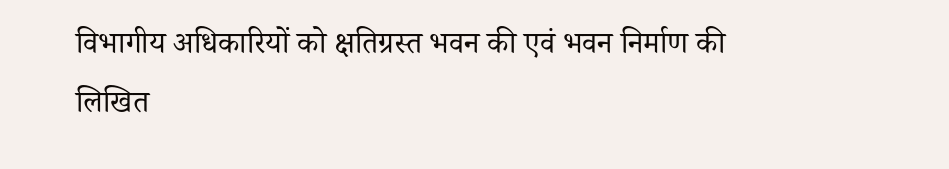विभागीय अधिकारियों को क्षतिग्रस्त भवन की एवं भवन निर्माण की लिखित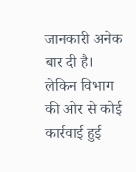जानकारी अनेक बार दी है। लेकिन विभाग की ओर से कोई कार्रवाई हुई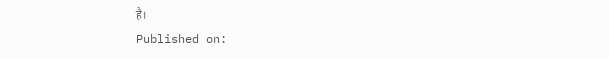है।
Published on: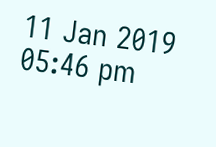11 Jan 2019 05:46 pm